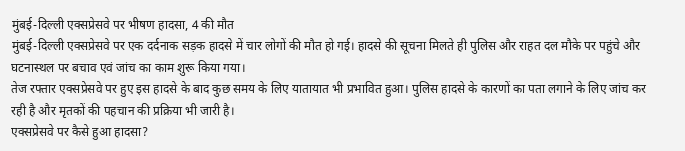मुंबई-दिल्ली एक्सप्रेसवे पर भीषण हादसा, 4 की मौत
मुंबई-दिल्ली एक्सप्रेसवे पर एक दर्दनाक सड़क हादसे में चार लोगों की मौत हो गई। हादसे की सूचना मिलते ही पुलिस और राहत दल मौके पर पहुंचे और घटनास्थल पर बचाव एवं जांच का काम शुरू किया गया।
तेज रफ्तार एक्सप्रेसवे पर हुए इस हादसे के बाद कुछ समय के लिए यातायात भी प्रभावित हुआ। पुलिस हादसे के कारणों का पता लगाने के लिए जांच कर रही है और मृतकों की पहचान की प्रक्रिया भी जारी है।
एक्सप्रेसवे पर कैसे हुआ हादसा?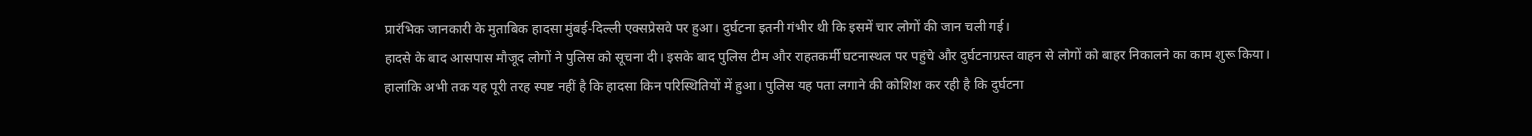प्रारंभिक जानकारी के मुताबिक हादसा मुंबई-दिल्ली एक्सप्रेसवे पर हुआ। दुर्घटना इतनी गंभीर थी कि इसमें चार लोगों की जान चली गई।
हादसे के बाद आसपास मौजूद लोगों ने पुलिस को सूचना दी। इसके बाद पुलिस टीम और राहतकर्मी घटनास्थल पर पहुंचे और दुर्घटनाग्रस्त वाहन से लोगों को बाहर निकालने का काम शुरू किया।
हालांकि अभी तक यह पूरी तरह स्पष्ट नहीं है कि हादसा किन परिस्थितियों में हुआ। पुलिस यह पता लगाने की कोशिश कर रही है कि दुर्घटना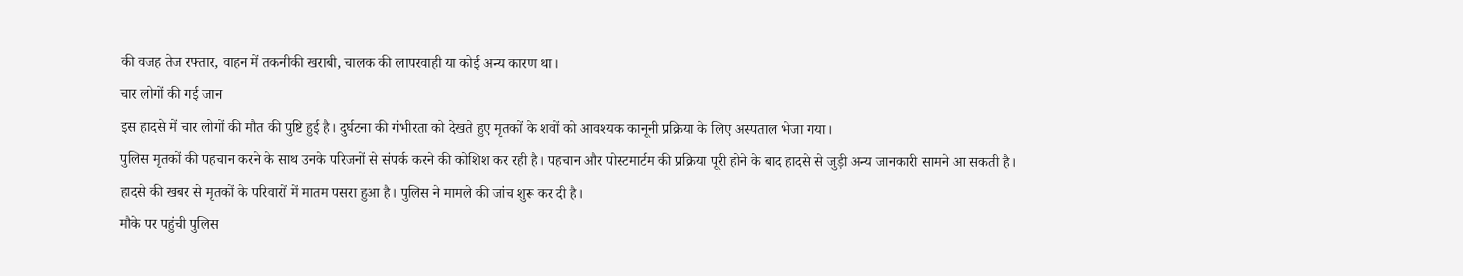की वजह तेज रफ्तार, वाहन में तकनीकी खराबी, चालक की लापरवाही या कोई अन्य कारण था।
चार लोगों की गई जान
इस हादसे में चार लोगों की मौत की पुष्टि हुई है। दुर्घटना की गंभीरता को देखते हुए मृतकों के शवों को आवश्यक कानूनी प्रक्रिया के लिए अस्पताल भेजा गया।
पुलिस मृतकों की पहचान करने के साथ उनके परिजनों से संपर्क करने की कोशिश कर रही है। पहचान और पोस्टमार्टम की प्रक्रिया पूरी होने के बाद हादसे से जुड़ी अन्य जानकारी सामने आ सकती है।
हादसे की खबर से मृतकों के परिवारों में मातम पसरा हुआ है। पुलिस ने मामले की जांच शुरू कर दी है।
मौके पर पहुंची पुलिस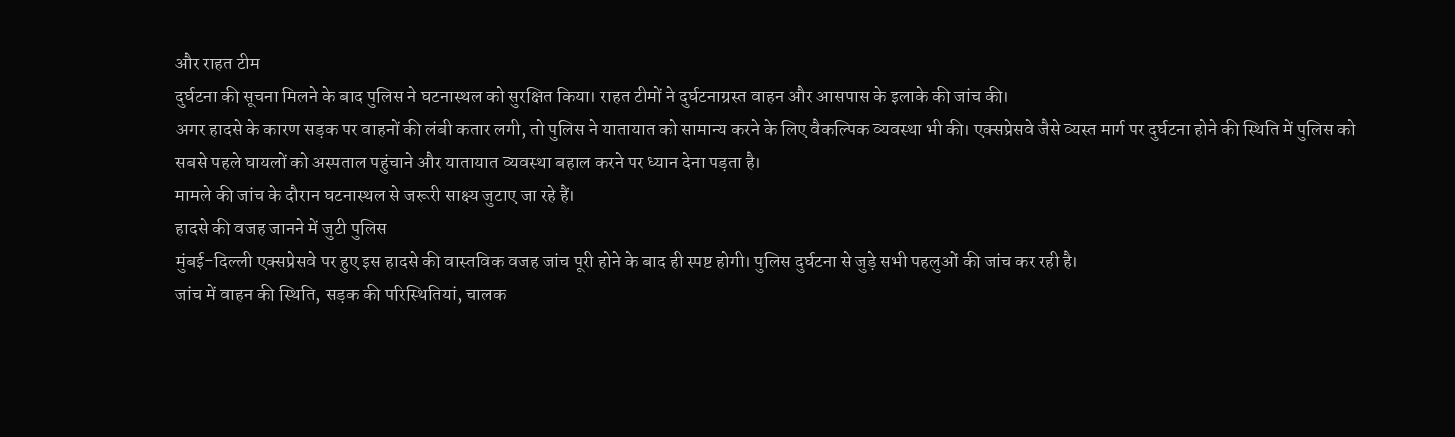और राहत टीम
दुर्घटना की सूचना मिलने के बाद पुलिस ने घटनास्थल को सुरक्षित किया। राहत टीमों ने दुर्घटनाग्रस्त वाहन और आसपास के इलाके की जांच की।
अगर हादसे के कारण सड़क पर वाहनों की लंबी कतार लगी, तो पुलिस ने यातायात को सामान्य करने के लिए वैकल्पिक व्यवस्था भी की। एक्सप्रेसवे जैसे व्यस्त मार्ग पर दुर्घटना होने की स्थिति में पुलिस को सबसे पहले घायलों को अस्पताल पहुंचाने और यातायात व्यवस्था बहाल करने पर ध्यान देना पड़ता है।
मामले की जांच के दौरान घटनास्थल से जरूरी साक्ष्य जुटाए जा रहे हैं।
हादसे की वजह जानने में जुटी पुलिस
मुंबई-दिल्ली एक्सप्रेसवे पर हुए इस हादसे की वास्तविक वजह जांच पूरी होने के बाद ही स्पष्ट होगी। पुलिस दुर्घटना से जुड़े सभी पहलुओं की जांच कर रही है।
जांच में वाहन की स्थिति, सड़क की परिस्थितियां, चालक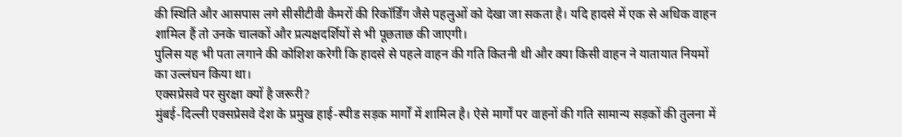की स्थिति और आसपास लगे सीसीटीवी कैमरों की रिकॉर्डिंग जैसे पहलुओं को देखा जा सकता है। यदि हादसे में एक से अधिक वाहन शामिल हैं तो उनके चालकों और प्रत्यक्षदर्शियों से भी पूछताछ की जाएगी।
पुलिस यह भी पता लगाने की कोशिश करेगी कि हादसे से पहले वाहन की गति कितनी थी और क्या किसी वाहन ने यातायात नियमों का उल्लंघन किया था।
एक्सप्रेसवे पर सुरक्षा क्यों है जरूरी?
मुंबई-दिल्ली एक्सप्रेसवे देश के प्रमुख हाई-स्पीड सड़क मार्गों में शामिल है। ऐसे मार्गों पर वाहनों की गति सामान्य सड़कों की तुलना में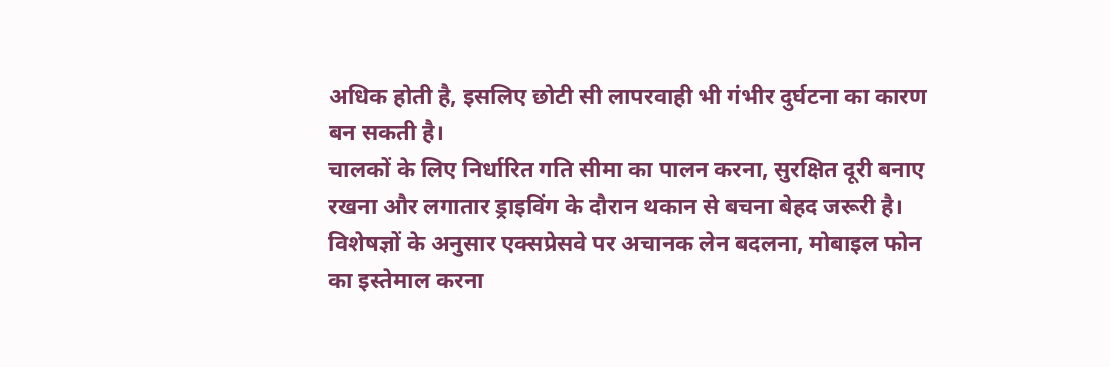अधिक होती है, इसलिए छोटी सी लापरवाही भी गंभीर दुर्घटना का कारण बन सकती है।
चालकों के लिए निर्धारित गति सीमा का पालन करना, सुरक्षित दूरी बनाए रखना और लगातार ड्राइविंग के दौरान थकान से बचना बेहद जरूरी है।
विशेषज्ञों के अनुसार एक्सप्रेसवे पर अचानक लेन बदलना, मोबाइल फोन का इस्तेमाल करना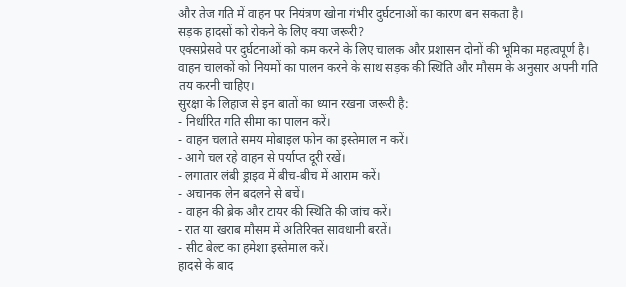और तेज गति में वाहन पर नियंत्रण खोना गंभीर दुर्घटनाओं का कारण बन सकता है।
सड़क हादसों को रोकने के लिए क्या जरूरी?
एक्सप्रेसवे पर दुर्घटनाओं को कम करने के लिए चालक और प्रशासन दोनों की भूमिका महत्वपूर्ण है। वाहन चालकों को नियमों का पालन करने के साथ सड़क की स्थिति और मौसम के अनुसार अपनी गति तय करनी चाहिए।
सुरक्षा के लिहाज से इन बातों का ध्यान रखना जरूरी है:
- निर्धारित गति सीमा का पालन करें।
- वाहन चलाते समय मोबाइल फोन का इस्तेमाल न करें।
- आगे चल रहे वाहन से पर्याप्त दूरी रखें।
- लगातार लंबी ड्राइव में बीच-बीच में आराम करें।
- अचानक लेन बदलने से बचें।
- वाहन की ब्रेक और टायर की स्थिति की जांच करें।
- रात या खराब मौसम में अतिरिक्त सावधानी बरतें।
- सीट बेल्ट का हमेशा इस्तेमाल करें।
हादसे के बाद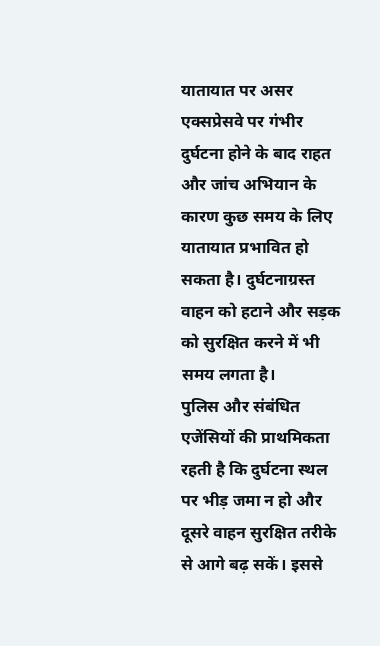यातायात पर असर
एक्सप्रेसवे पर गंभीर दुर्घटना होने के बाद राहत और जांच अभियान के कारण कुछ समय के लिए यातायात प्रभावित हो सकता है। दुर्घटनाग्रस्त वाहन को हटाने और सड़क को सुरक्षित करने में भी समय लगता है।
पुलिस और संबंधित एजेंसियों की प्राथमिकता रहती है कि दुर्घटना स्थल पर भीड़ जमा न हो और दूसरे वाहन सुरक्षित तरीके से आगे बढ़ सकें। इससे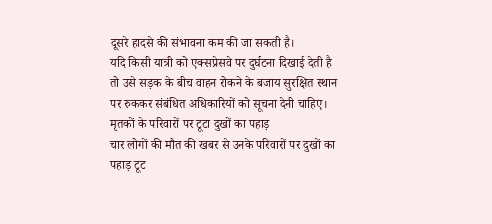दूसरे हादसे की संभावना कम की जा सकती है।
यदि किसी यात्री को एक्सप्रेसवे पर दुर्घटना दिखाई देती है तो उसे सड़क के बीच वाहन रोकने के बजाय सुरक्षित स्थान पर रुककर संबंधित अधिकारियों को सूचना देनी चाहिए।
मृतकों के परिवारों पर टूटा दुखों का पहाड़
चार लोगों की मौत की खबर से उनके परिवारों पर दुखों का पहाड़ टूट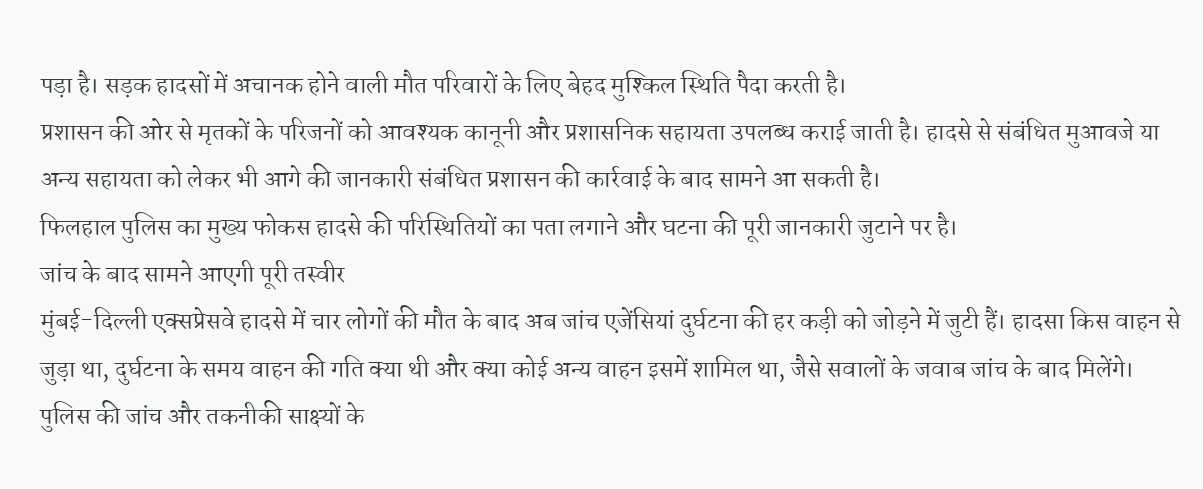पड़ा है। सड़क हादसों में अचानक होने वाली मौत परिवारों के लिए बेहद मुश्किल स्थिति पैदा करती है।
प्रशासन की ओर से मृतकों के परिजनों को आवश्यक कानूनी और प्रशासनिक सहायता उपलब्ध कराई जाती है। हादसे से संबंधित मुआवजे या अन्य सहायता को लेकर भी आगे की जानकारी संबंधित प्रशासन की कार्रवाई के बाद सामने आ सकती है।
फिलहाल पुलिस का मुख्य फोकस हादसे की परिस्थितियों का पता लगाने और घटना की पूरी जानकारी जुटाने पर है।
जांच के बाद सामने आएगी पूरी तस्वीर
मुंबई-दिल्ली एक्सप्रेसवे हादसे में चार लोगों की मौत के बाद अब जांच एजेंसियां दुर्घटना की हर कड़ी को जोड़ने में जुटी हैं। हादसा किस वाहन से जुड़ा था, दुर्घटना के समय वाहन की गति क्या थी और क्या कोई अन्य वाहन इसमें शामिल था, जैसे सवालों के जवाब जांच के बाद मिलेंगे।
पुलिस की जांच और तकनीकी साक्ष्यों के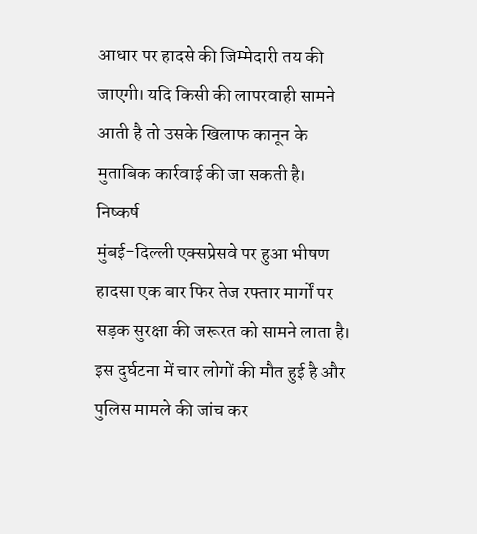आधार पर हादसे की जिम्मेदारी तय की जाएगी। यदि किसी की लापरवाही सामने आती है तो उसके खिलाफ कानून के मुताबिक कार्रवाई की जा सकती है।
निष्कर्ष
मुंबई-दिल्ली एक्सप्रेसवे पर हुआ भीषण हादसा एक बार फिर तेज रफ्तार मार्गों पर सड़क सुरक्षा की जरूरत को सामने लाता है। इस दुर्घटना में चार लोगों की मौत हुई है और पुलिस मामले की जांच कर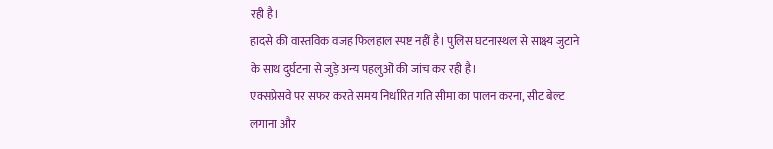रही है।
हादसे की वास्तविक वजह फिलहाल स्पष्ट नहीं है। पुलिस घटनास्थल से साक्ष्य जुटाने के साथ दुर्घटना से जुड़े अन्य पहलुओं की जांच कर रही है।
एक्सप्रेसवे पर सफर करते समय निर्धारित गति सीमा का पालन करना, सीट बेल्ट लगाना और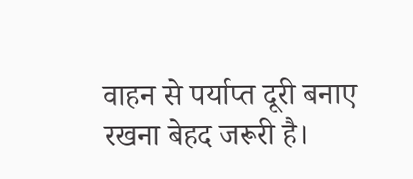वाहन से पर्याप्त दूरी बनाए रखना बेहद जरूरी है।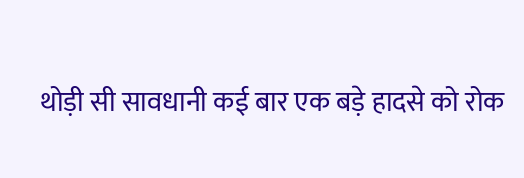थोड़ी सी सावधानी कई बार एक बड़े हादसे को रोक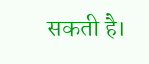सकती है।